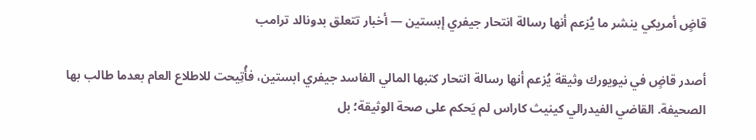قاضٍ أمريكي ينشر ما يُزعم أنها رسالة انتحار جيفري إبستين — أخبار تتعلق بدونالد ترامب

أصدر قاضٍ في نيويورك وثيقة يُزعم أنها رسالة انتحار كتبها المالي الفاسد جيفري ابستين، فأُتِيحت للاطلاع العام بعدما طالب بها الصحيفة. القاضي الفيدرالي كينيث كاراس لم يَحكم على صحة الوثيقة؛ بل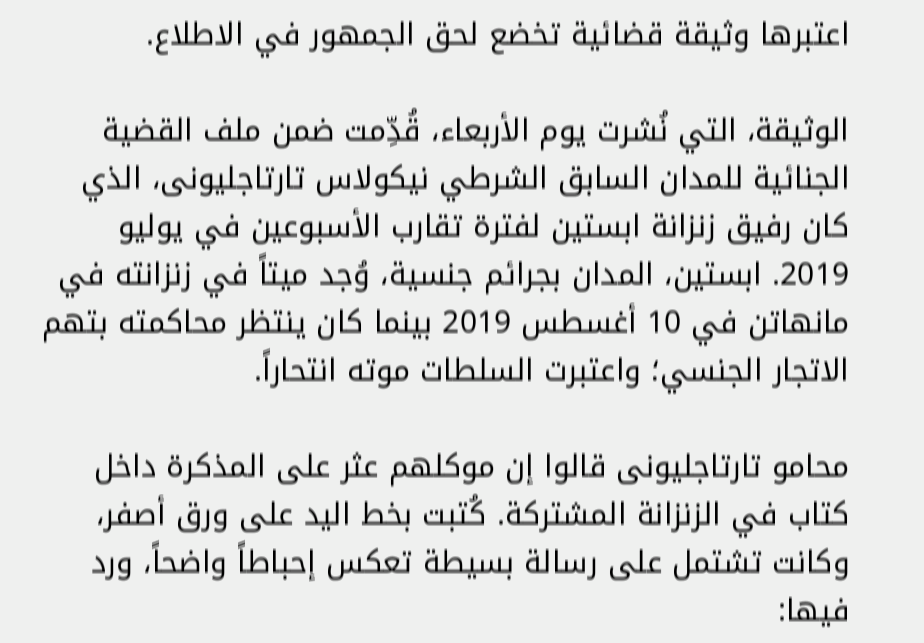اعتبرها وثيقة قضائية تخضع لحق الجمهور في الاطلاع.

الوثيقة، التي نُشرت يوم الأربعاء، قُدِّمت ضمن ملف القضية الجنائية للمدان السابق الشرطي نيكولاس تارتاجليونى، الذي كان رفيق زنزانة ابستين لفترة تقارب الأسبوعين في يوليو 2019. ابستين، المدان بجرائم جنسية، وُجد ميتاً في زنزانته في مانهاتن في 10 أغسطس 2019 بينما كان ينتظر محاكمته بتهم الاتجار الجنسي؛ واعتبرت السلطات موته انتحاراً.

محامو تارتاجليونى قالوا إن موكلهم عثر على المذكرة داخل كتاب في الزنزانة المشتركة. كُتبت بخط اليد على ورق أصفر، وكانت تشتمل على رسالة بسيطة تعكس إحباطاً واضحاً، ورد فيها: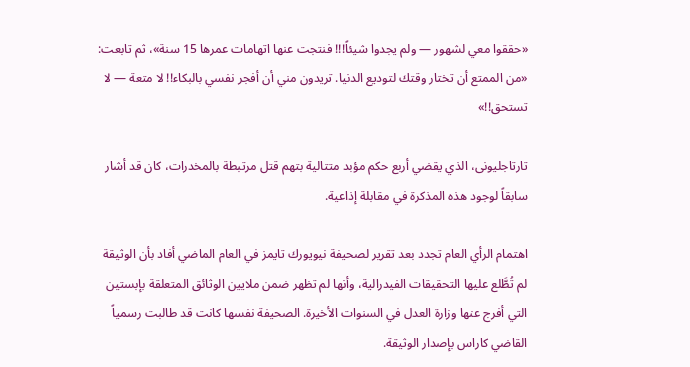«حققوا معي لشهور — ولم يجدوا شيئاً!!! فنتجت عنها اتهامات عمرها 15 سنة»، ثم تابعت: «من الممتع أن تختار وقتك لتوديع الدنيا. تريدون مني أن أفجر نفسي بالبكاء!! لا متعة — لا تستحق!!»

تارتاجليونى، الذي يقضي أربع حكم مؤبد متتالية بتهم قتل مرتبطة بالمخدرات، كان قد أشار سابقاً لوجود هذه المذكرة في مقابلة إذاعية.

اهتمام الرأي العام تجدد بعد تقرير لصحيفة نيويورك تايمز في العام الماضي أفاد بأن الوثيقة لم تُطَّلع عليها التحقيقات الفيدرالية، وأنها لم تظهر ضمن ملايين الوثائق المتعلقة بإبستين التي أفرج عنها وزارة العدل في السنوات الأخيرة. الصحيفة نفسها كانت قد طالبت رسمياً القاضي كاراس بإصدار الوثيقة.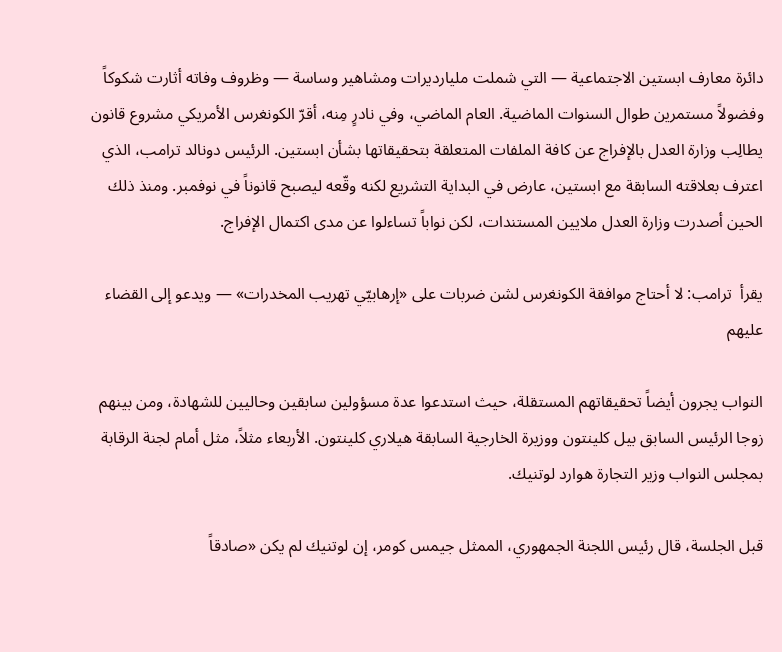دائرة معارف ابستين الاجتماعية — التي شملت مليارديرات ومشاهير وساسة — وظروف وفاته أثارت شكوكاً وفضولاً مستمرين طوال السنوات الماضية. العام الماضي، وفي نادرٍ مِنه، أقرّ الكونغرس الأمريكي مشروع قانون يطالِب وزارة العدل بالإفراج عن كافة الملفات المتعلقة بتحقيقاتها بشأن ابستين. الرئيس دونالد ترامب، الذي اعترف بعلاقته السابقة مع ابستين، عارض في البداية التشريع لكنه وقّعه ليصبح قانوناً في نوفمبر. ومنذ ذلك الحين أصدرت وزارة العدل ملايين المستندات، لكن نواباً تساءلوا عن مدى اكتمال الإفراج.

يقرأ  ترامب: لا أحتاج موافقة الكونغرس لشن ضربات على «إرهابيّي تهريب المخدرات» — ويدعو إلى القضاء عليهم

النواب يجرون أيضاً تحقيقاتهم المستقلة، حيث استدعوا عدة مسؤولين سابقين وحاليين للشهادة، ومن بينهم زوجا الرئيس السابق بيل كلينتون ووزيرة الخارجية السابقة هيلاري كلينتون. الأربعاء مثلاً، مثل أمام لجنة الرقابة بمجلس النواب وزير التجارة هوارد لوتنيك.

قبل الجلسة، قال رئيس اللجنة الجمهوري، الممثل جيمس كومر، إن لوتنيك لم يكن «صادقاً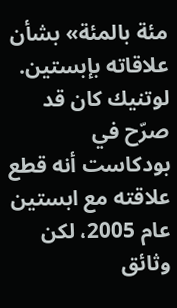مئة بالمئة» بشأن علاقاته بإبستين. لوتنيك كان قد صرّح في بودكاست أنه قطع علاقته مع ابستين عام 2005، لكن وثائق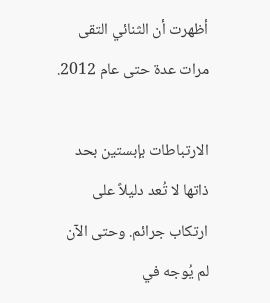أظهرت أن الثنائي التقى مرات عدة حتى عام 2012.

الارتباطات بإبستين بحد ذاتها لا تُعد دليلاً على ارتكاب جرائم. وحتى الآن لم يُوجه في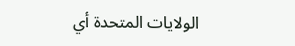الولايات المتحدة أي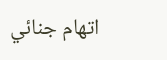اتهام جنائي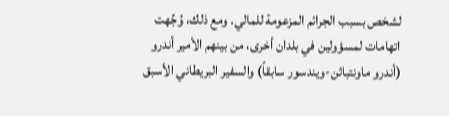لشخص بسبب الجرائم المزعومة للمالي. ومع ذلك، وُجِّهت اتهامات لمسؤولين في بلدان أخرى، من بينهم الأمير أندرو (أندرو ماونتباثن-ويندسور سابقاً) والسفير البريطاني الأسبق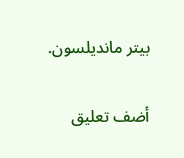بيتر مانديلسون.

أضف تعليق